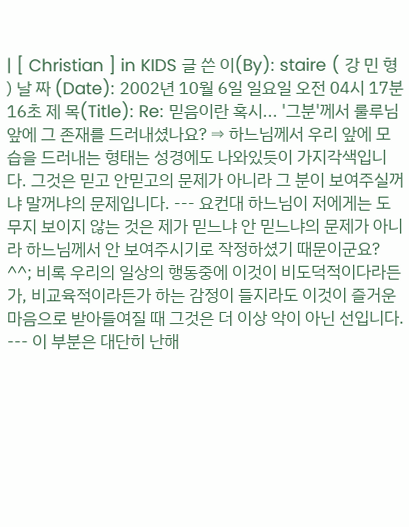| [ Christian ] in KIDS 글 쓴 이(By): staire ( 강 민 형 ) 날 짜 (Date): 2002년 10월 6일 일요일 오전 04시 17분 16초 제 목(Title): Re: 믿음이란 혹시... '그분'께서 룰루님 앞에 그 존재를 드러내셨나요? ⇒ 하느님께서 우리 앞에 모습을 드러내는 형태는 성경에도 나와있듯이 가지각색입니다. 그것은 믿고 안믿고의 문제가 아니라 그 분이 보여주실꺼냐 말꺼냐의 문제입니다. --- 요컨대 하느님이 저에게는 도무지 보이지 않는 것은 제가 믿느냐 안 믿느냐의 문제가 아니라 하느님께서 안 보여주시기로 작정하셨기 때문이군요? ^^; 비록 우리의 일상의 행동중에 이것이 비도덕적이다라든가, 비교육적이라든가 하는 감정이 들지라도 이것이 즐거운 마음으로 받아들여질 때 그것은 더 이상 악이 아닌 선입니다. --- 이 부분은 대단히 난해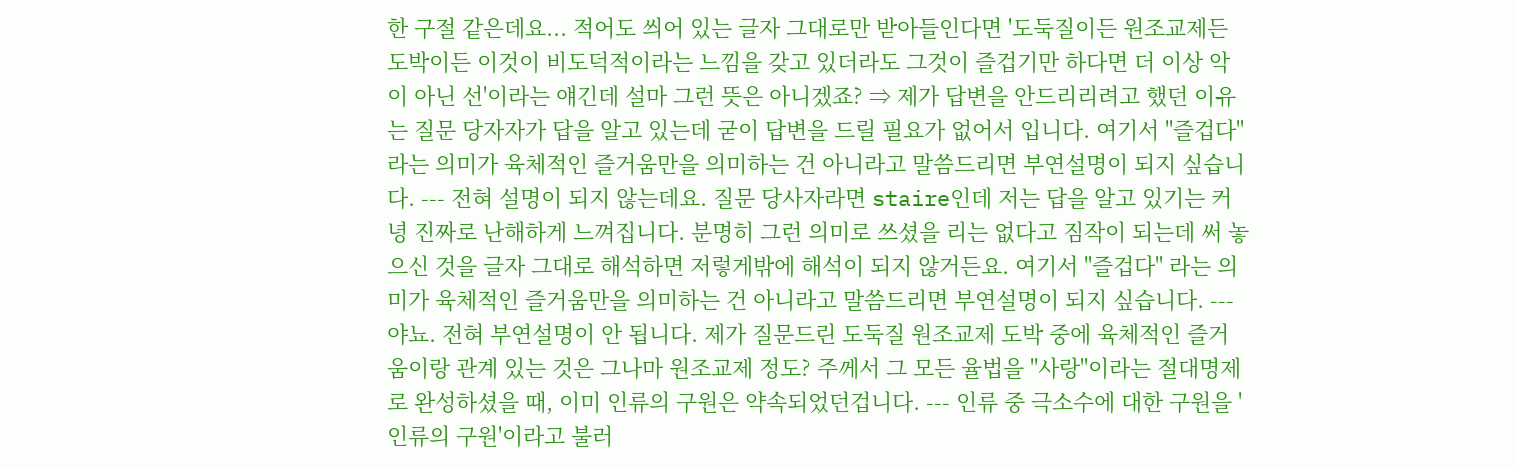한 구절 같은데요... 적어도 씌어 있는 글자 그대로만 받아들인다면 '도둑질이든 원조교제든 도박이든 이것이 비도덕적이라는 느낌을 갖고 있더라도 그것이 즐겁기만 하다면 더 이상 악이 아닌 선'이라는 얘긴데 설마 그런 뜻은 아니겠죠? ⇒ 제가 답변을 안드리리려고 했던 이유는 질문 당자자가 답을 알고 있는데 굳이 답변을 드릴 필요가 없어서 입니다. 여기서 "즐겁다" 라는 의미가 육체적인 즐거움만을 의미하는 건 아니라고 말씀드리면 부연설명이 되지 싶습니다. --- 전혀 설명이 되지 않는데요. 질문 당사자라면 staire인데 저는 답을 알고 있기는 커녕 진짜로 난해하게 느껴집니다. 분명히 그런 의미로 쓰셨을 리는 없다고 짐작이 되는데 써 놓으신 것을 글자 그대로 해석하면 저렇게밖에 해석이 되지 않거든요. 여기서 "즐겁다" 라는 의미가 육체적인 즐거움만을 의미하는 건 아니라고 말씀드리면 부연설명이 되지 싶습니다. --- 야뇨. 전혀 부연설명이 안 됩니다. 제가 질문드린 도둑질 원조교제 도박 중에 육체적인 즐거움이랑 관계 있는 것은 그나마 원조교제 정도? 주께서 그 모든 율법을 "사랑"이라는 절대명제로 완성하셨을 때, 이미 인류의 구원은 약속되었던겁니다. --- 인류 중 극소수에 대한 구원을 '인류의 구원'이라고 불러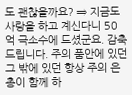도 괜찮을까요? ⇒ 지금도 사랑을 하고 계신다니 50억 극소수에 드셨군요. 감축드립니다. 주의 품안에 있던 그 밖에 있던 항상 주의 은총이 함께 하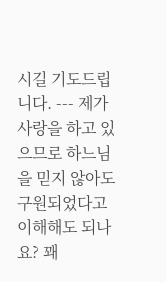시길 기도드립니다. --- 제가 사랑을 하고 있으므로 하느님을 믿지 않아도 구원되었다고 이해해도 되나요? 꽤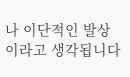나 이단적인 발상이라고 생각됩니다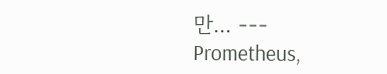만... --- Prometheus,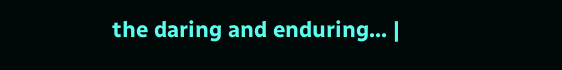the daring and enduring... |